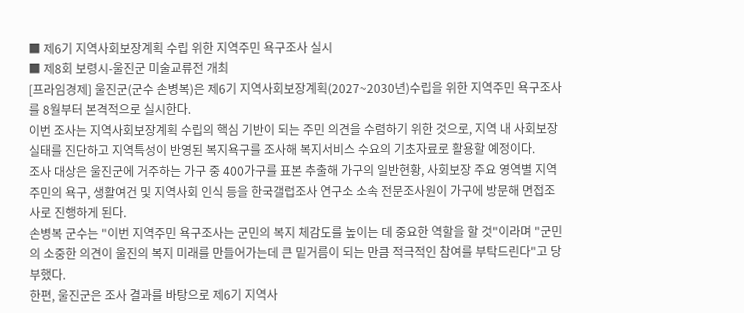■ 제6기 지역사회보장계획 수립 위한 지역주민 욕구조사 실시
■ 제8회 보령시-울진군 미술교류전 개최
[프라임경제] 울진군(군수 손병복)은 제6기 지역사회보장계획(2027~2030년)수립을 위한 지역주민 욕구조사를 8월부터 본격적으로 실시한다.
이번 조사는 지역사회보장계획 수립의 핵심 기반이 되는 주민 의견을 수렴하기 위한 것으로, 지역 내 사회보장 실태를 진단하고 지역특성이 반영된 복지욕구를 조사해 복지서비스 수요의 기초자료로 활용할 예정이다.
조사 대상은 울진군에 거주하는 가구 중 400가구를 표본 추출해 가구의 일반현황, 사회보장 주요 영역별 지역 주민의 욕구, 생활여건 및 지역사회 인식 등을 한국갤럽조사 연구소 소속 전문조사원이 가구에 방문해 면접조사로 진행하게 된다.
손병복 군수는 "이번 지역주민 욕구조사는 군민의 복지 체감도를 높이는 데 중요한 역할을 할 것"이라며 "군민의 소중한 의견이 울진의 복지 미래를 만들어가는데 큰 밑거름이 되는 만큼 적극적인 참여를 부탁드린다"고 당부했다.
한편, 울진군은 조사 결과를 바탕으로 제6기 지역사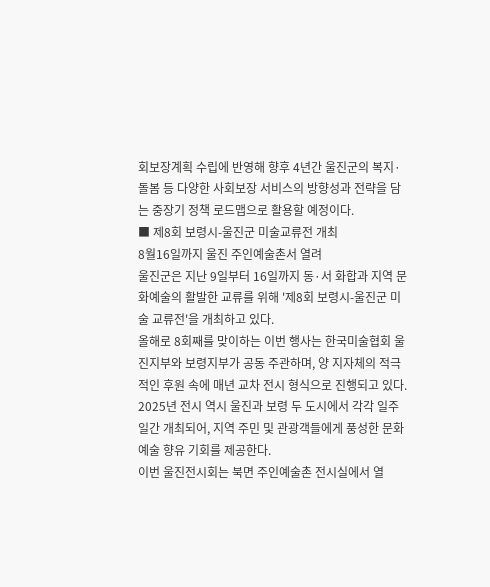회보장계획 수립에 반영해 향후 4년간 울진군의 복지·돌봄 등 다양한 사회보장 서비스의 방향성과 전략을 담는 중장기 정책 로드맵으로 활용할 예정이다.
■ 제8회 보령시-울진군 미술교류전 개최
8월16일까지 울진 주인예술촌서 열려
울진군은 지난 9일부터 16일까지 동·서 화합과 지역 문화예술의 활발한 교류를 위해 '제8회 보령시-울진군 미술 교류전'을 개최하고 있다.
올해로 8회째를 맞이하는 이번 행사는 한국미술협회 울진지부와 보령지부가 공동 주관하며, 양 지자체의 적극적인 후원 속에 매년 교차 전시 형식으로 진행되고 있다.
2025년 전시 역시 울진과 보령 두 도시에서 각각 일주일간 개최되어, 지역 주민 및 관광객들에게 풍성한 문화예술 향유 기회를 제공한다.
이번 울진전시회는 북면 주인예술촌 전시실에서 열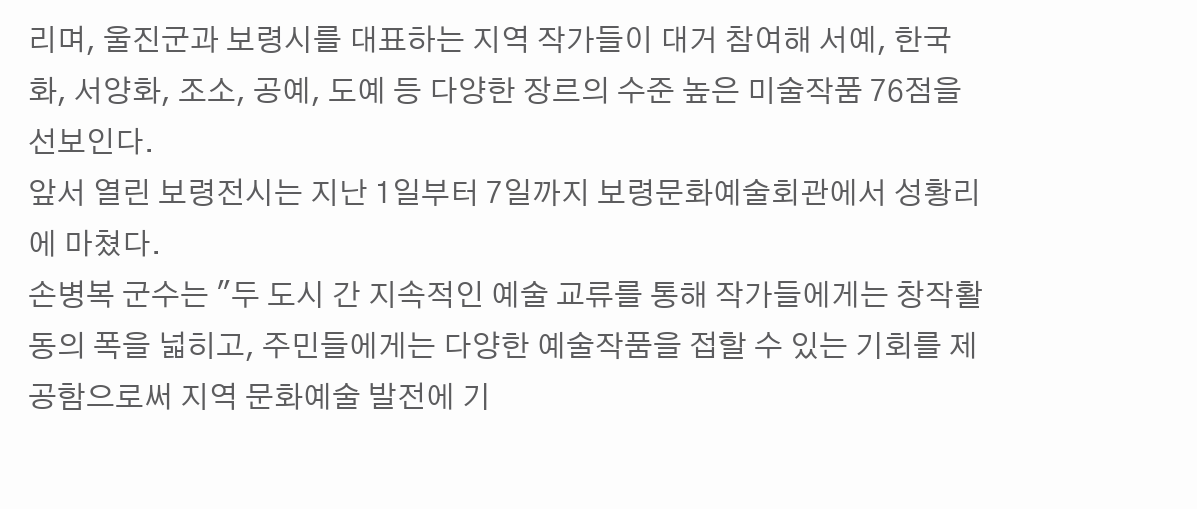리며, 울진군과 보령시를 대표하는 지역 작가들이 대거 참여해 서예, 한국화, 서양화, 조소, 공예, 도예 등 다양한 장르의 수준 높은 미술작품 76점을 선보인다.
앞서 열린 보령전시는 지난 1일부터 7일까지 보령문화예술회관에서 성황리에 마쳤다.
손병복 군수는 "두 도시 간 지속적인 예술 교류를 통해 작가들에게는 창작활동의 폭을 넓히고, 주민들에게는 다양한 예술작품을 접할 수 있는 기회를 제공함으로써 지역 문화예술 발전에 기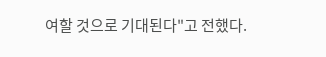여할 것으로 기대된다"고 전했다.